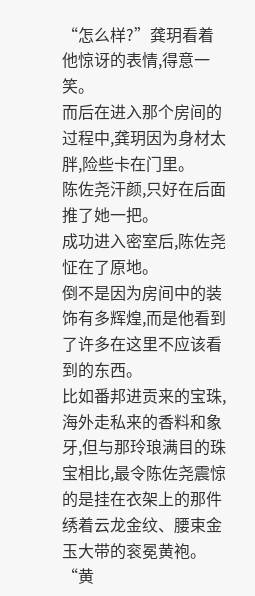“怎么样?”龚玥看着他惊讶的表情,得意一笑。
而后在进入那个房间的过程中,龚玥因为身材太胖,险些卡在门里。
陈佐尧汗颜,只好在后面推了她一把。
成功进入密室后,陈佐尧怔在了原地。
倒不是因为房间中的装饰有多辉煌,而是他看到了许多在这里不应该看到的东西。
比如番邦进贡来的宝珠,海外走私来的香料和象牙,但与那玲琅满目的珠宝相比,最令陈佐尧震惊的是挂在衣架上的那件绣着云龙金纹、腰束金玉大带的衮冕黄袍。
“黄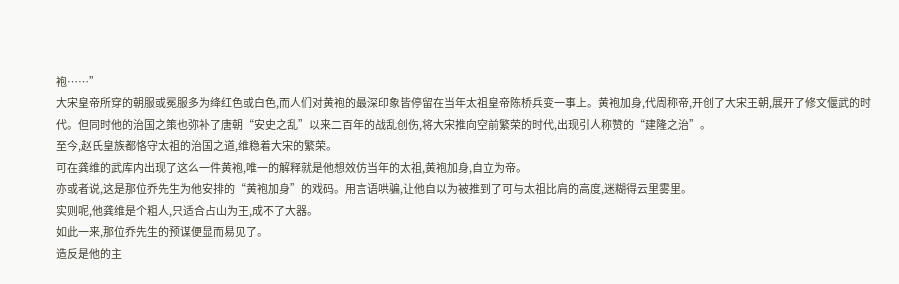袍……”
大宋皇帝所穿的朝服或冕服多为绛红色或白色,而人们对黄袍的最深印象皆停留在当年太祖皇帝陈桥兵变一事上。黄袍加身,代周称帝,开创了大宋王朝,展开了修文偃武的时代。但同时他的治国之策也弥补了唐朝“安史之乱”以来二百年的战乱创伤,将大宋推向空前繁荣的时代,出现引人称赞的“建隆之治”。
至今,赵氏皇族都恪守太祖的治国之道,维稳着大宋的繁荣。
可在龚维的武库内出现了这么一件黄袍,唯一的解释就是他想效仿当年的太祖,黄袍加身,自立为帝。
亦或者说,这是那位乔先生为他安排的“黄袍加身”的戏码。用言语哄骗,让他自以为被推到了可与太祖比肩的高度,迷糊得云里雾里。
实则呢,他龚维是个粗人,只适合占山为王,成不了大器。
如此一来,那位乔先生的预谋便显而易见了。
造反是他的主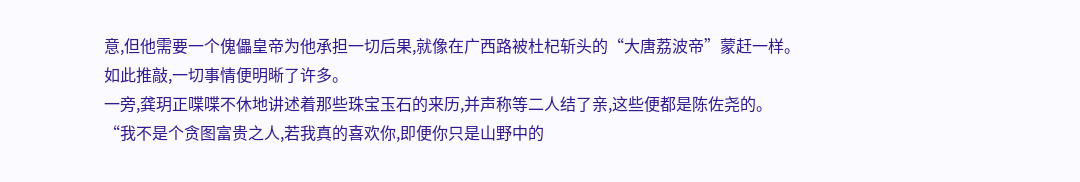意,但他需要一个傀儡皇帝为他承担一切后果,就像在广西路被杜杞斩头的“大唐荔波帝”蒙赶一样。
如此推敲,一切事情便明晰了许多。
一旁,龚玥正喋喋不休地讲述着那些珠宝玉石的来历,并声称等二人结了亲,这些便都是陈佐尧的。
“我不是个贪图富贵之人,若我真的喜欢你,即便你只是山野中的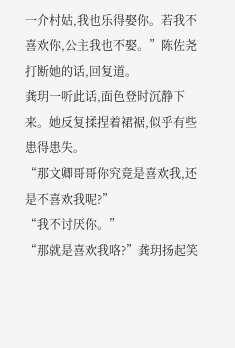一介村姑,我也乐得娶你。若我不喜欢你,公主我也不娶。”陈佐尧打断她的话,回复道。
龚玥一听此话,面色登时沉静下来。她反复揉捏着裙裾,似乎有些患得患失。
“那文卿哥哥你究竟是喜欢我,还是不喜欢我呢?”
“我不讨厌你。”
“那就是喜欢我咯?”龚玥扬起笑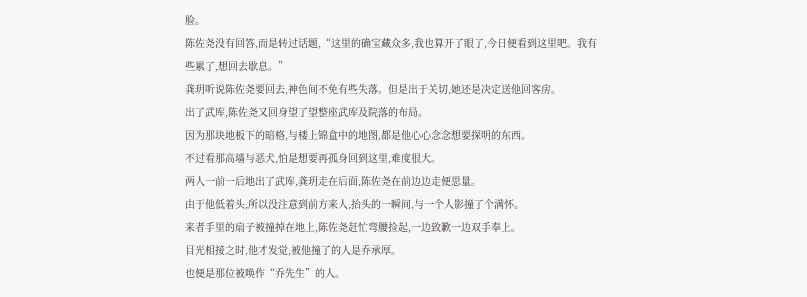脸。
陈佐尧没有回答,而是转过话题,“这里的确宝藏众多,我也算开了眼了,今日便看到这里吧。我有些累了,想回去歇息。”
龚玥听说陈佐尧要回去,神色间不免有些失落。但是出于关切,她还是决定送他回客房。
出了武库,陈佐尧又回身望了望整座武库及院落的布局。
因为那块地板下的暗格,与楼上锦盒中的地图,都是他心心念念想要探明的东西。
不过看那高墙与恶犬,怕是想要再孤身回到这里,难度很大。
两人一前一后地出了武库,龚玥走在后面,陈佐尧在前边边走便思量。
由于他低着头,所以没注意到前方来人,抬头的一瞬间,与一个人影撞了个满怀。
来者手里的扇子被撞掉在地上,陈佐尧赶忙弯腰捡起,一边致歉一边双手奉上。
目光相接之时,他才发觉,被他撞了的人是乔承厚。
也便是那位被唤作“乔先生”的人。